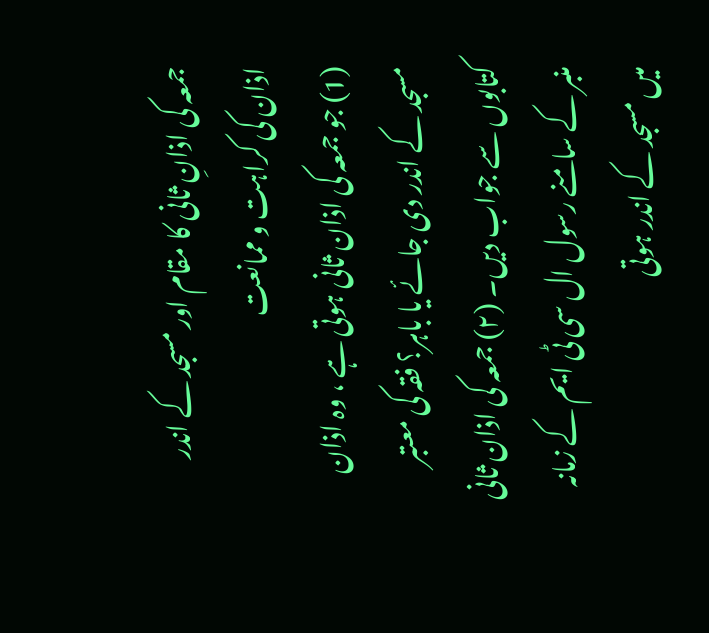جمعہ کی اذانِ ثانی کا مقام اور مسجد کے اندر اذان کی کراہت و ممانعت
(1) جو جمعہ کی اذان ثانی ہوتی ہے ، وہ اذان مسجد کے اندر دی جائے یا باہر؟ فقہ کی معتبر کتابوں سے جواب دیں۔ (۲) جمعہ کی اذان ثانی منبر کے سامنے رسول ال سی ٹی ایم کے زمانہ میں مسجد کے اندر ہوتی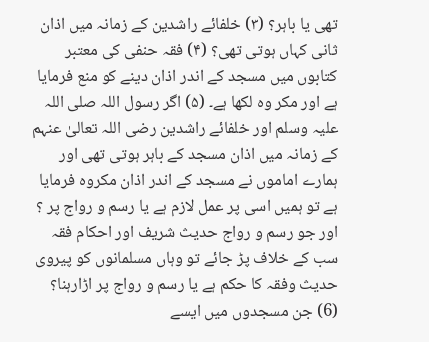تھی یا باہر؟ (۳) خلفائے راشدین کے زمانہ میں اذان ثانی کہاں ہوتی تھی؟ (۴) فقہ حنفی کی معتبر کتابوں میں مسجد کے اندر اذان دینے کو منع فرمایا ہے اور مکر وہ لکھا ہے۔ (۵) اگر رسول اللہ صلی اللہ علیہ وسلم اور خلفائے راشدین رضی اللہ تعالیٰ عنہم کے زمانہ میں اذان مسجد کے باہر ہوتی تھی اور ہمارے اماموں نے مسجد کے اندر اذان مکروہ فرمایا ہے تو ہمیں اسی پر عمل لازم ہے یا رسم و رواج پر ؟ اور جو رسم و رواج حدیث شریف اور احکام فقہ سب کے خلاف پڑ جائے تو وہاں مسلمانوں کو پیروی حدیث وفقہ کا حکم ہے یا رسم و رواج پر اڑارہنا؟ (6) جن مسجدوں میں ایسے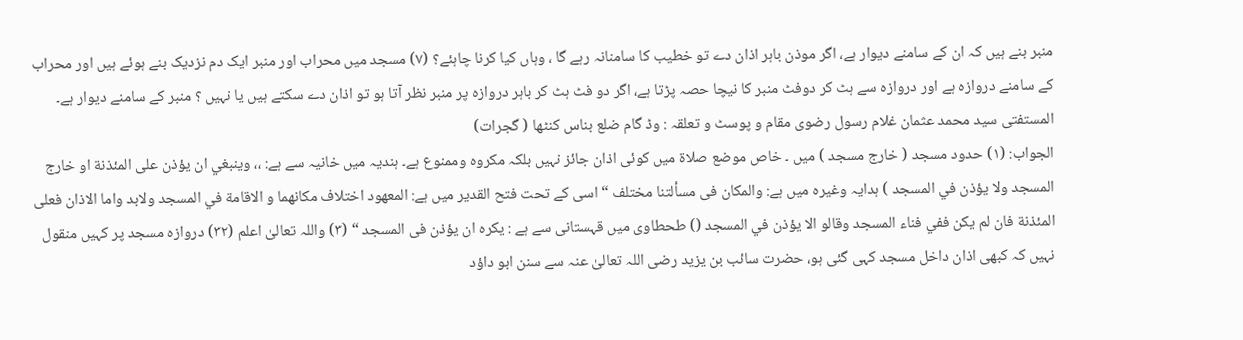منبر بنے ہیں کہ ان کے سامنے دیوار ہے، اگر موذن باہر اذان دے تو خطیب کا سامنانہ رہے گا ، وہاں کیا کرنا چاہئے؟ (۷) مسجد میں محراب اور منبر ایک دم نزدیک بنے ہوئے ہیں اور محراب کے سامنے دروازہ ہے اور دروازہ سے ہٹ کر دوفٹ منبر کا نیچا حصہ پڑتا ہے، اگر دو فٹ ہٹ کر باہر دروازہ پر منبر نظر آتا ہو تو اذان دے سکتے ہیں یا نہیں ؟ منبر کے سامنے دیوار ہے۔ المستفتی سید محمد عثمان غلام رسول رضوی مقام و پوسٹ و تعلقہ : وڈ گام ضلع بناس کنٹھا ( گجرات)
الجواب: (۱) حدود مسجد ( خارج مسجد ) میں ۔ خاص موضع صلاۃ میں کوئی اذان جائز نہیں بلکہ مکروہ وممنوع ہے۔ ہندیہ میں خانیہ سے ہے: ،، وینبغي ان يؤذن على المئذنة او خارج المسجد ولا يؤذن في المسجد ) ہدایہ وغیرہ میں ہے: والمكان فى مسألتنا مختلف “ اسی کے تحت فتح القدیر میں ہے: المعهود اختلاف مكانهما و الاقامة في المسجد ولابد واما الاذان فعلى المئذنة فان لم يكن ففي فناء المسجد وقالو الا يؤذن في المسجد () طحطاوی میں قہستانی سے ہے : یکرہ ان يؤذن فی المسجد “ (۳) واللہ تعالیٰ اعلم (۳۲) دروازه مسجد پر کہیں منقول نہیں کہ کبھی اذان داخل مسجد کہی گئی ہو، حضرت سائب بن یزید رضی اللہ تعالیٰ عنہ سے سنن ابو داؤد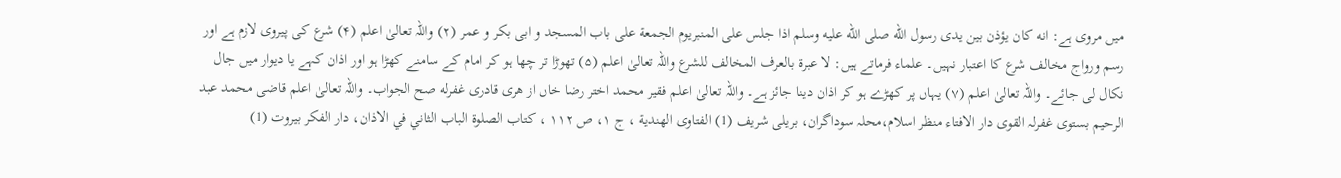میں مروی ہے: انه كان يؤذن بين يدى رسول الله صلى الله علیه وسلم اذا جلس على المنبريوم الجمعة على باب المسجد و ابی بکر و عمر (۲) واللہ تعالیٰ اعلم (۴) شرع کی پیروی لازم ہے اور رسم ورواج مخالف شرع کا اعتبار نہیں۔ علماء فرماتے ہیں: لا عبرة بالعرف المخالف للشرع واللہ تعالیٰ اعلم (۵) تھوڑا تر چھا ہو کر امام کے سامنے کھڑا ہو اور اذان کہے یا دیوار میں جال نکال لی جائے۔ واللہ تعالیٰ اعلم (۷) یہاں پر کھڑے ہو کر اذان دینا جائز ہے۔ واللہ تعالیٰ اعلم فقیر محمد اختر رضا خاں از هری قادری غفرله صح الجواب۔ واللہ تعالیٰ اعلم قاضی محمد عبد الرحیم بستوی غفرلہ القوی دار الافتاء منظر اسلام،محلہ سوداگران، بریلی شریف (1) الفتاوى الهندية ، ج ۱، ص ۱۱۲ ، كتاب الصلوة الباب الثاني في الاذان، دار الفکر بيروت (1)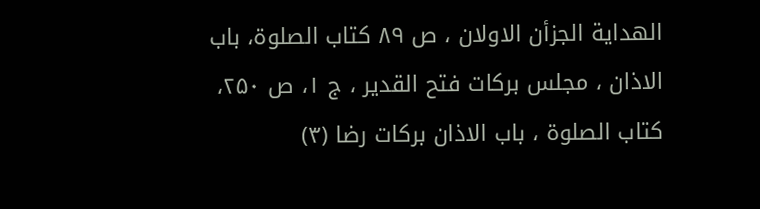الهداية الجزأن الاولان ، ص ۸۹ كتاب الصلوة، باب الاذان ، مجلس بركات فتح القدير ، ج ۱، ص ۲۵۰، کتاب الصلوة ، باب الاذان برکات رضا (۳)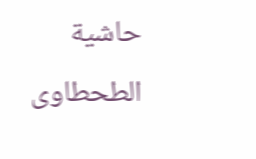حاشیة الطحطاوی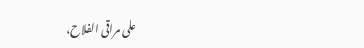علی مراقی الفلاح،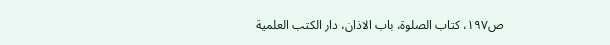ص۱۹۷، کتاب الصلوۃ، باب الاذان، دار الكتب العلمية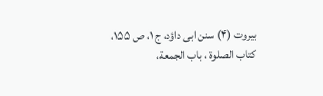بيروت (۴) سنن ابی داؤد، ج ۱، ص ۱۵۵، کتاب الصلوة ، باب الجمعة،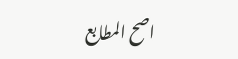اصح المطابع